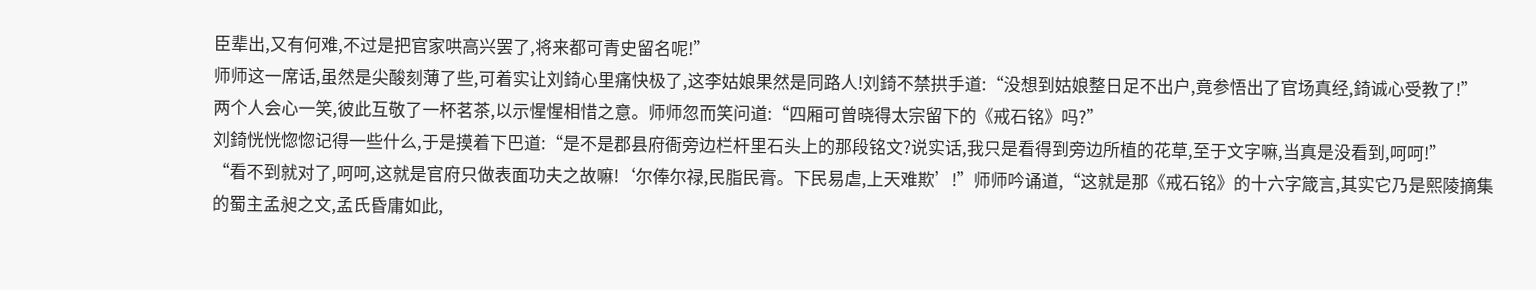臣辈出,又有何难,不过是把官家哄高兴罢了,将来都可青史留名呢!”
师师这一席话,虽然是尖酸刻薄了些,可着实让刘錡心里痛快极了,这李姑娘果然是同路人!刘錡不禁拱手道:“没想到姑娘整日足不出户,竟参悟出了官场真经,錡诚心受教了!”
两个人会心一笑,彼此互敬了一杯茗茶,以示惺惺相惜之意。师师忽而笑问道:“四厢可曾晓得太宗留下的《戒石铭》吗?”
刘錡恍恍惚惚记得一些什么,于是摸着下巴道:“是不是郡县府衙旁边栏杆里石头上的那段铭文?说实话,我只是看得到旁边所植的花草,至于文字嘛,当真是没看到,呵呵!”
“看不到就对了,呵呵,这就是官府只做表面功夫之故嘛!‘尔俸尔禄,民脂民膏。下民易虐,上天难欺’!”师师吟诵道,“这就是那《戒石铭》的十六字箴言,其实它乃是熙陵摘集的蜀主孟昶之文,孟氏昏庸如此,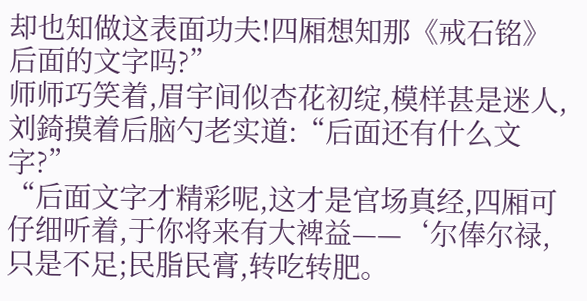却也知做这表面功夫!四厢想知那《戒石铭》后面的文字吗?”
师师巧笑着,眉宇间似杏花初绽,模样甚是迷人,刘錡摸着后脑勺老实道:“后面还有什么文字?”
“后面文字才精彩呢,这才是官场真经,四厢可仔细听着,于你将来有大裨益——‘尔俸尔禄,只是不足;民脂民膏,转吃转肥。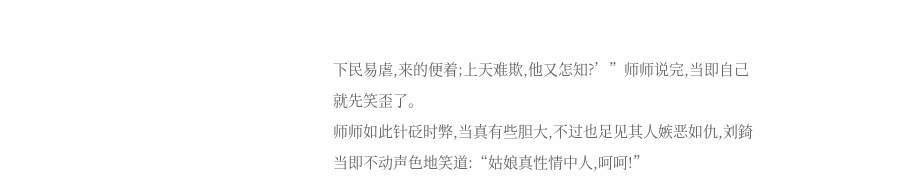下民易虐,来的便着;上天难欺,他又怎知?’”师师说完,当即自己就先笑歪了。
师师如此针砭时弊,当真有些胆大,不过也足见其人嫉恶如仇,刘錡当即不动声色地笑道:“姑娘真性情中人,呵呵!”